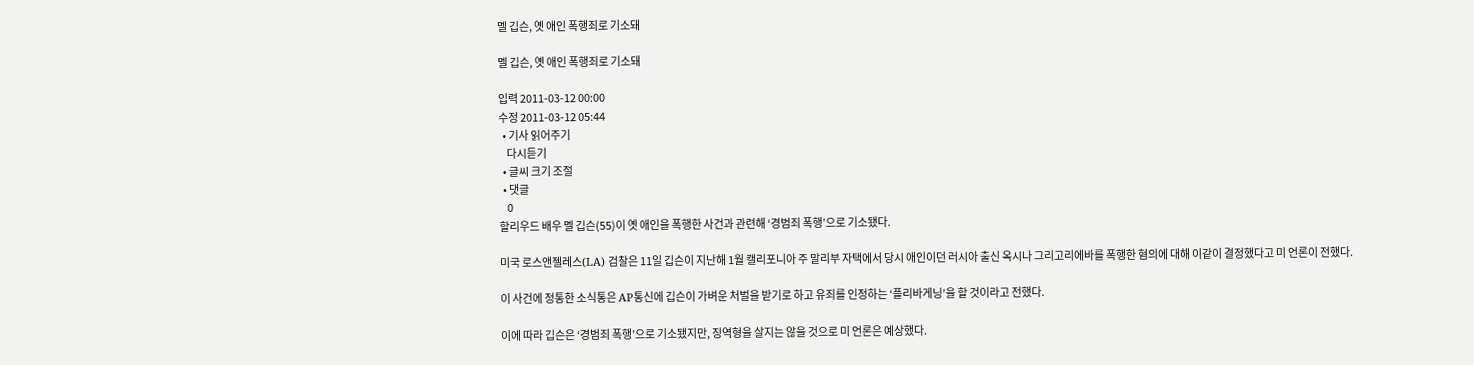멜 깁슨, 옛 애인 폭행죄로 기소돼

멜 깁슨, 옛 애인 폭행죄로 기소돼

입력 2011-03-12 00:00
수정 2011-03-12 05:44
  • 기사 읽어주기
    다시듣기
  • 글씨 크기 조절
  • 댓글
    0
할리우드 배우 멜 깁슨(55)이 옛 애인을 폭행한 사건과 관련해 ‘경범죄 폭행’으로 기소됐다.

미국 로스앤젤레스(LA) 검찰은 11일 깁슨이 지난해 1월 캘리포니아 주 말리부 자택에서 당시 애인이던 러시아 출신 옥시나 그리고리에바를 폭행한 혐의에 대해 이같이 결정했다고 미 언론이 전했다.

이 사건에 정통한 소식통은 AP통신에 깁슨이 가벼운 처벌을 받기로 하고 유죄를 인정하는 ‘플리바게닝’을 할 것이라고 전했다.

이에 따라 깁슨은 ‘경범죄 폭행’으로 기소됐지만, 징역형을 살지는 않을 것으로 미 언론은 예상했다.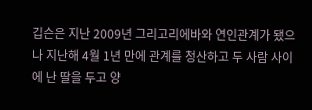깁슨은 지난 2009년 그리고리에바와 연인관계가 됐으나 지난해 4월 1년 만에 관계를 청산하고 두 사람 사이에 난 딸을 두고 양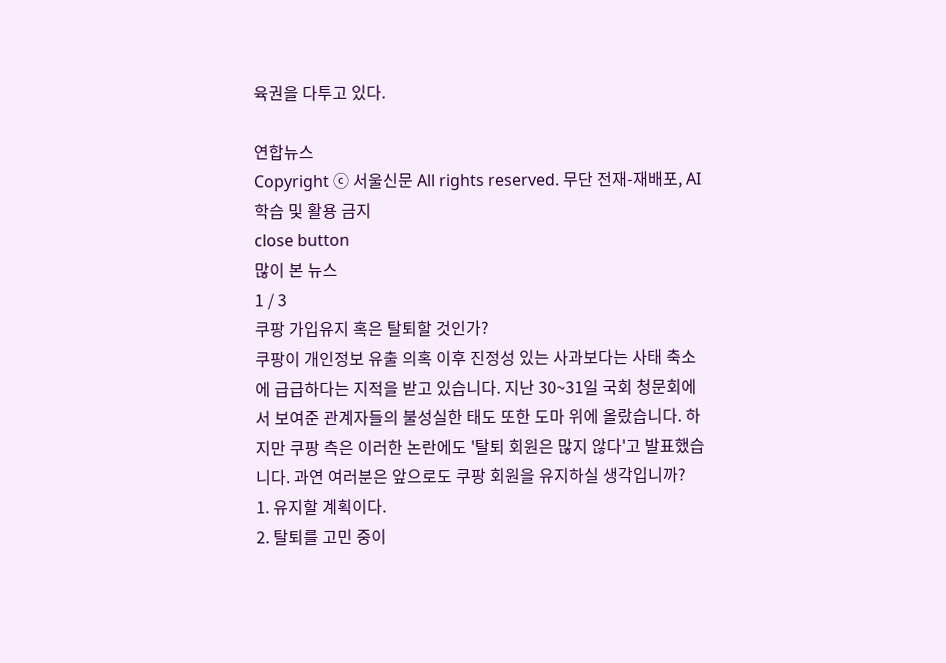육권을 다투고 있다.

연합뉴스
Copyright ⓒ 서울신문 All rights reserved. 무단 전재-재배포, AI 학습 및 활용 금지
close button
많이 본 뉴스
1 / 3
쿠팡 가입유지 혹은 탈퇴할 것인가?
쿠팡이 개인정보 유출 의혹 이후 진정성 있는 사과보다는 사태 축소에 급급하다는 지적을 받고 있습니다. 지난 30~31일 국회 청문회에서 보여준 관계자들의 불성실한 태도 또한 도마 위에 올랐습니다. 하지만 쿠팡 측은 이러한 논란에도 '탈퇴 회원은 많지 않다'고 발표했습니다. 과연 여러분은 앞으로도 쿠팡 회원을 유지하실 생각입니까?
1. 유지할 계획이다.
2. 탈퇴를 고민 중이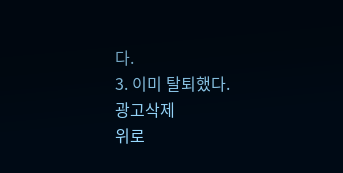다.
3. 이미 탈퇴했다.
광고삭제
위로